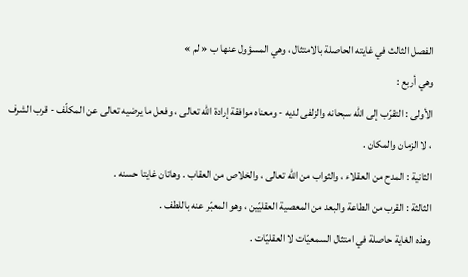الفصل الثالث في غايته الحاصلة بالامتثال ، وهي المسؤول عنها ب « لم »
وهي أربع :
الأولى : التقرّب إلى اللّه سبحانه والزلفى لديه - ومعناه موافقة إرادة اللّه تعالى ، وفعل ما يرضيه تعالى عن المكلّف - قرب الشرف ، لا الزمان والمكان .
الثانية : المدح من العقلاء ، والثواب من اللّه تعالى ، والخلاص من العقاب . وهاتان غايتا حسنه .
الثالثة : القرب من الطاعة والبعد من المعصية العقليّين ، وهو المعبّر عنه باللطف .
وهذه الغاية حاصلة في امتثال السمعيّات لا العقليّات .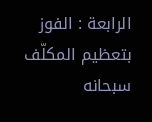الرابعة : الفوز بتعظيم المكلّف سبحانه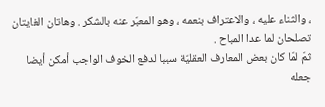، والثناء عليه ، والاعتراف بنعمه ، وهو المعبّر عنه بالشكر . وهاتان الغايتان تصلحان لما عدا المباح .
ثمّ لمّا كان بعض المعارف العقليّة سببا لدفع الخوف الواجب أمكن أيضا جعله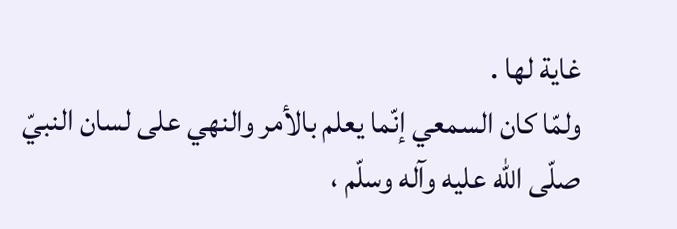غاية لها .
ولمّا كان السمعي إنّما يعلم بالأمر والنهي على لسان النبيّ صلّى اللّه عليه وآله وسلّم ،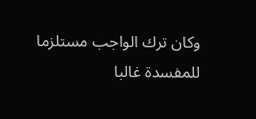وكان ترك الواجب مستلزما للمفسدة غالبا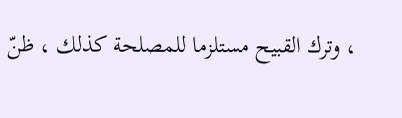، وترك القبيح مستلزما للمصلحة كذلك ، ظنّ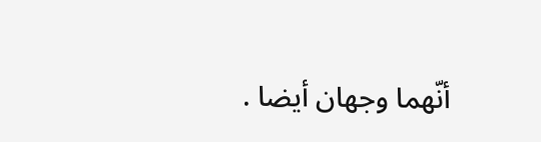أنّهما وجهان أيضا .